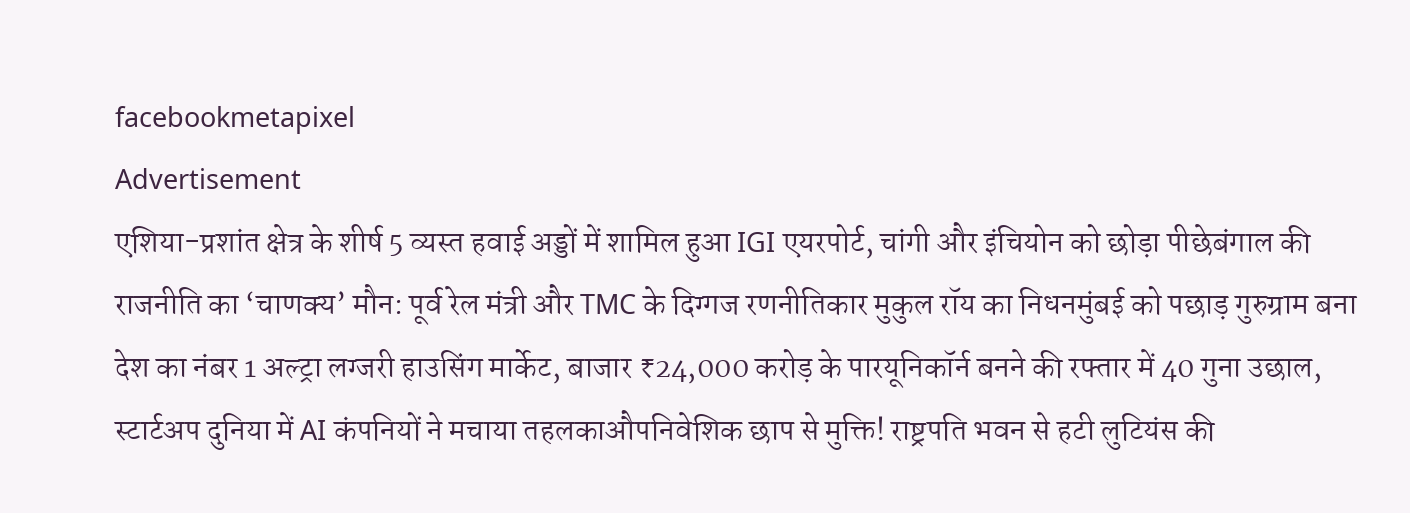facebookmetapixel
Advertisement
एशिया-प्रशांत क्षेत्र के शीर्ष 5 व्यस्त हवाई अड्डों में शामिल हुआ IGI एयरपोर्ट, चांगी और इंचियोन को छोड़ा पीछेबंगाल की राजनीति का ‘चाणक्य’ मौन: पूर्व रेल मंत्री और TMC के दिग्गज रणनीतिकार मुकुल रॉय का निधनमुंबई को पछाड़ गुरुग्राम बना देश का नंबर 1 अल्ट्रा लग्जरी हाउसिंग मार्केट, बाजार ₹24,000 करोड़ के पारयूनिकॉर्न बनने की रफ्तार में 40 गुना उछाल, स्टार्टअप दुनिया में AI कंपनियों ने मचाया तहलकाऔपनिवेशिक छाप से मुक्ति! राष्ट्रपति भवन से हटी लुटियंस की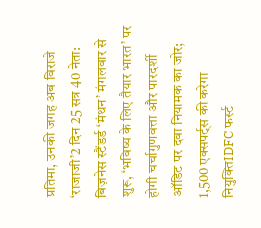प्रतिमा, उनकी जगह अब विराजे ‘राजाजी’2 दिन 25 सत्र 40 नेता: बिज़नेस स्टैंडर्ड ‘मंथन’ मंगलवार से शुरू, ‘भविष्य के लिए तैयार भारत’ पर होगी चर्चागुणवत्ता और पारदर्शी ऑडिट पर दवा नियामक का जोर; 1,500 एक्सपर्ट्स की करेगा नियुक्तिIDFC फर्स्ट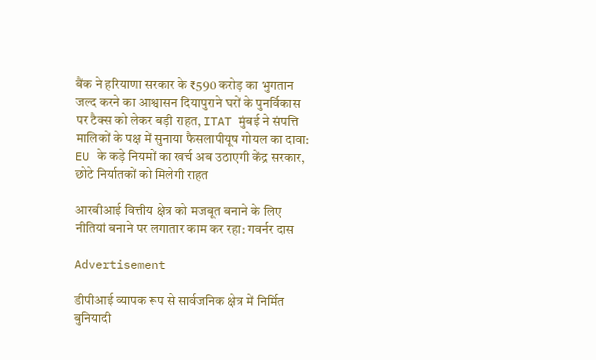बैंक ने हरियाणा सरकार के ₹590 करोड़ का भुगतान जल्द करने का आश्वासन दियापुराने घरों के पुनर्विकास पर टैक्स को लेकर बड़ी राहत, ITAT मुंबई ने संपत्ति मालिकों के पक्ष में सुनाया फैसलापीयूष गोयल का दावा: EU के कड़े नियमों का खर्च अब उठाएगी केंद्र सरकार, छोटे निर्यातकों को मिलेगी राहत

आरबीआई वित्तीय क्षेत्र को मजबूत बनाने के लिए नीतियां बनाने पर लगातार काम कर रहा: गवर्नर दास

Advertisement

डीपीआई व्यापक रूप से सार्वजनिक क्षेत्र में निर्मित बुनियादी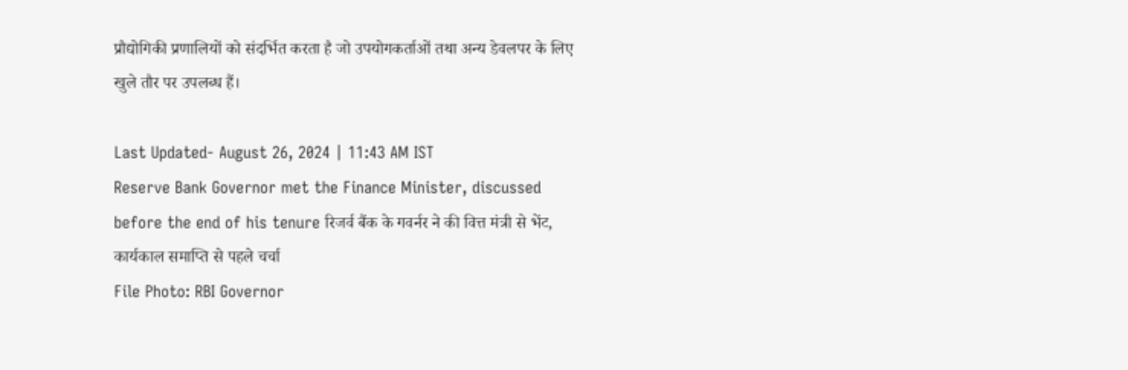प्रौद्योगिकी प्रणालियों को संदर्भित करता है जो उपयोगकर्ताओं तथा अन्य डेवलपर के लिए खुले तौर पर उपलब्ध हैं।

Last Updated- August 26, 2024 | 11:43 AM IST
Reserve Bank Governor met the Finance Minister, discussed before the end of his tenure रिजर्व बैंक के गवर्नर ने की वित्त मंत्री से भेंट, कार्यकाल समाप्ति से पहले चर्चा
File Photo: RBI Governor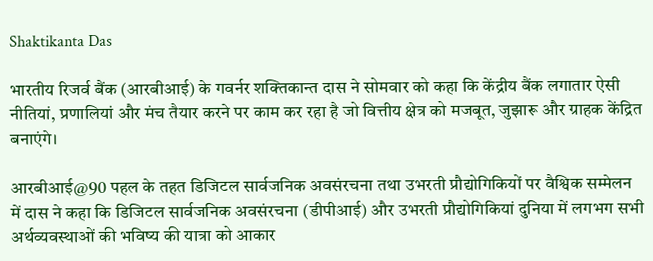Shaktikanta Das

भारतीय रिजर्व बैंक (आरबीआई) के गवर्नर शक्तिकान्त दास ने सोमवार को कहा कि केंद्रीय बैंक लगातार ऐसी नीतियां, प्रणालियां और मंच तैयार करने पर काम कर रहा है जो वित्तीय क्षेत्र को मजबूत, जुझारू और ग्राहक केंद्रित बनाएंगे।

आरबीआई@90 पहल के तहत डिजिटल सार्वजनिक अवसंरचना तथा उभरती प्रौद्योगिकियों पर वैश्विक सम्मेलन में दास ने कहा कि डिजिटल सार्वजनिक अवसंरचना (डीपीआई) और उभरती प्रौद्योगिकियां दुनिया में लगभग सभी अर्थव्यवस्थाओं की भविष्य की यात्रा को आकार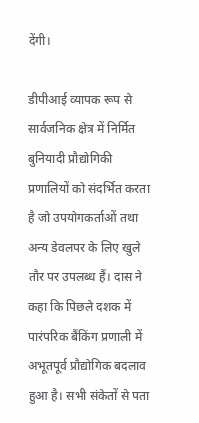देंगी।

डीपीआई व्यापक रूप से सार्वजनिक क्षेत्र में निर्मित बुनियादी प्रौद्योगिकी प्रणालियों को संदर्भित करता है जो उपयोगकर्ताओं तथा अन्य डेवलपर के लिए खुले तौर पर उपलब्ध हैं। दास ने कहा कि पिछले दशक में पारंपरिक बैंकिंग प्रणाली में अभूतपूर्व प्रौद्योगिक बदलाव हुआ है। सभी संकेतों से पता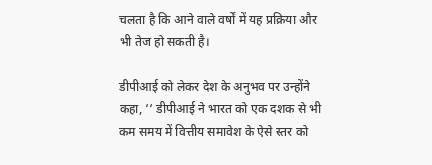चलता है कि आने वाले वर्षों में यह प्रक्रिया और भी तेज हो सकती है।

डीपीआई को लेकर देश के अनुभव पर उन्होंने कहा, ‘‘ डीपीआई ने भारत को एक दशक से भी कम समय में वित्तीय समावेश के ऐसे स्तर को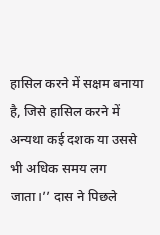हासिल करने में सक्षम बनाया है, जिसे हासिल करने में अन्यथा कई दशक या उससे भी अधिक समय लग जाता।’’ दास ने पिछले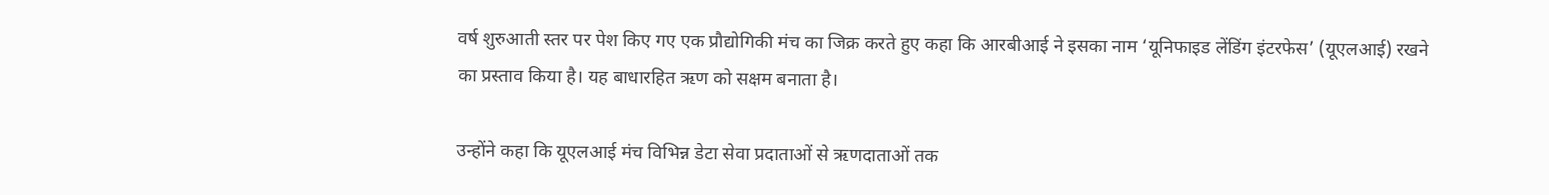वर्ष शुरुआती स्तर पर पेश किए गए एक प्रौद्योगिकी मंच का जिक्र करते हुए कहा कि आरबीआई ने इसका नाम ‘यूनिफाइड लेंडिंग इंटरफेस’ (यूएलआई) रखने का प्रस्ताव किया है। यह बाधारहित ऋण को सक्षम बनाता है।

उन्होंने कहा कि यूएलआई मंच विभिन्न डेटा सेवा प्रदाताओं से ऋणदाताओं तक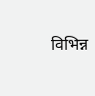विभिन्न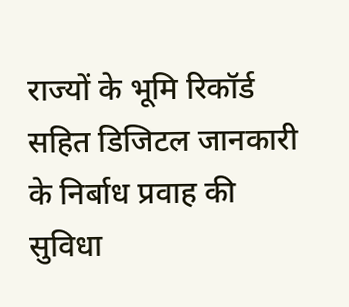राज्यों के भूमि रिकॉर्ड सहित डिजिटल जानकारी के निर्बाध प्रवाह की सुविधा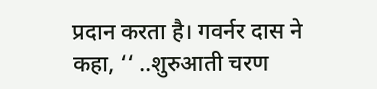प्रदान करता है। गवर्नर दास ने कहा, ‘‘ ..शुरुआती चरण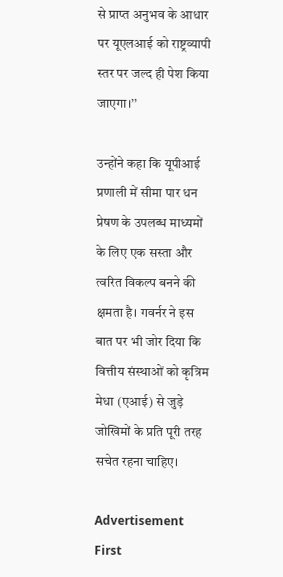से प्राप्त अनुभव के आधार पर यूएलआई को राष्ट्रव्यापी स्तर पर जल्द ही पेश किया जाएगा।’’

उन्होंने कहा कि यूपीआई प्रणाली में सीमा पार धन प्रेषण के उपलब्ध माध्यमों के लिए एक सस्ता और त्वरित विकल्प बनने की क्षमता है। गवर्नर ने इस बात पर भी जोर दिया कि वित्तीय संस्थाओं को कृत्रिम मेधा (एआई) से जुड़े जोखिमों के प्रति पूरी तरह सचेत रहना चाहिए।

Advertisement
First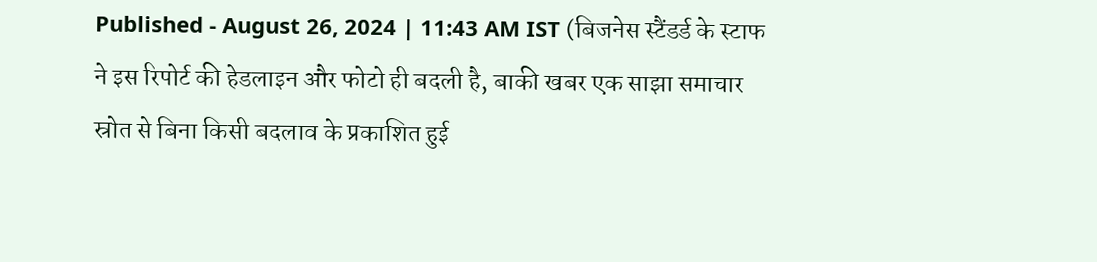Published - August 26, 2024 | 11:43 AM IST (बिजनेस स्टैंडर्ड के स्टाफ ने इस रिपोर्ट की हेडलाइन और फोटो ही बदली है, बाकी खबर एक साझा समाचार स्रोत से बिना किसी बदलाव के प्रकाशित हुई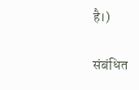है।)

संबंधित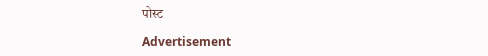पोस्ट

Advertisement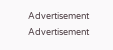Advertisement
Advertisement